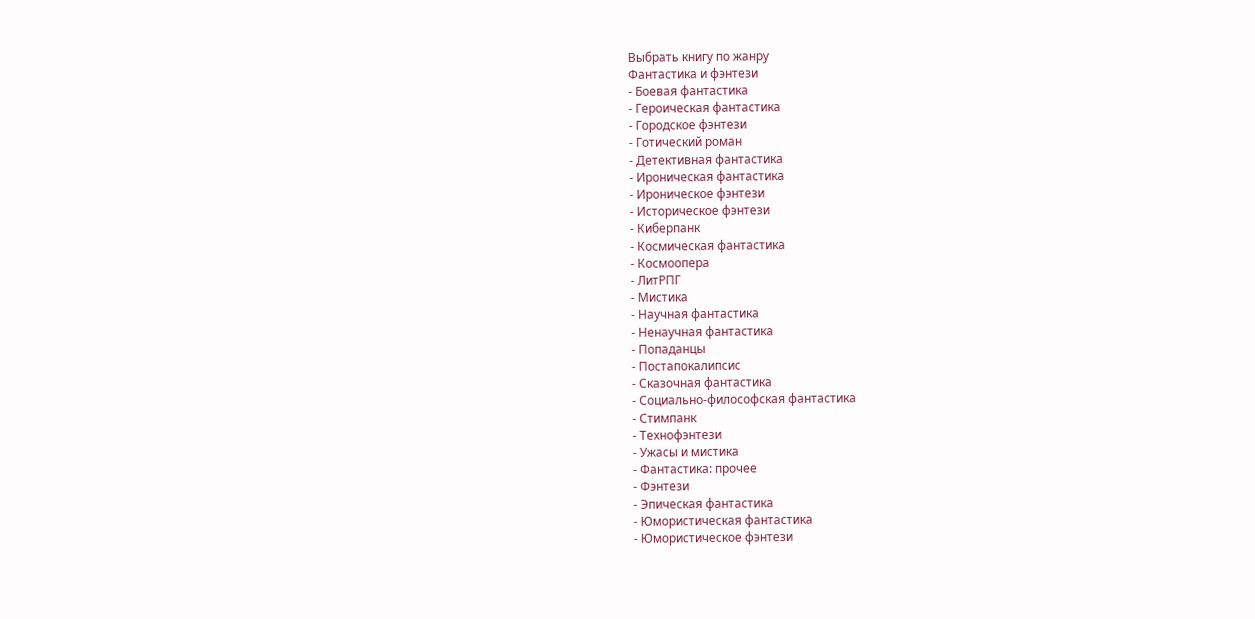Выбрать книгу по жанру
Фантастика и фэнтези
- Боевая фантастика
- Героическая фантастика
- Городское фэнтези
- Готический роман
- Детективная фантастика
- Ироническая фантастика
- Ироническое фэнтези
- Историческое фэнтези
- Киберпанк
- Космическая фантастика
- Космоопера
- ЛитРПГ
- Мистика
- Научная фантастика
- Ненаучная фантастика
- Попаданцы
- Постапокалипсис
- Сказочная фантастика
- Социально-философская фантастика
- Стимпанк
- Технофэнтези
- Ужасы и мистика
- Фантастика: прочее
- Фэнтези
- Эпическая фантастика
- Юмористическая фантастика
- Юмористическое фэнтези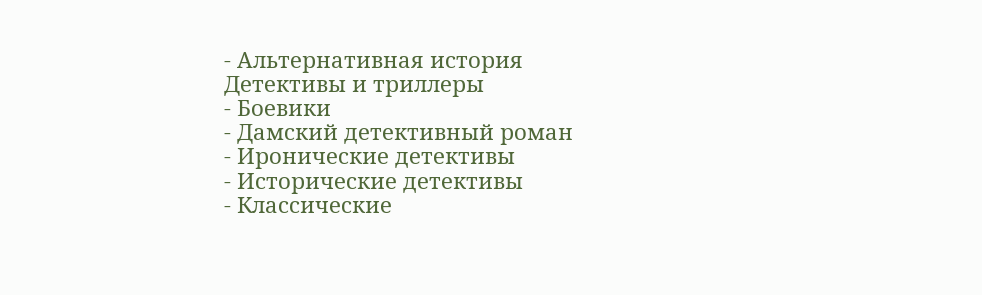- Альтернативная история
Детективы и триллеры
- Боевики
- Дамский детективный роман
- Иронические детективы
- Исторические детективы
- Классические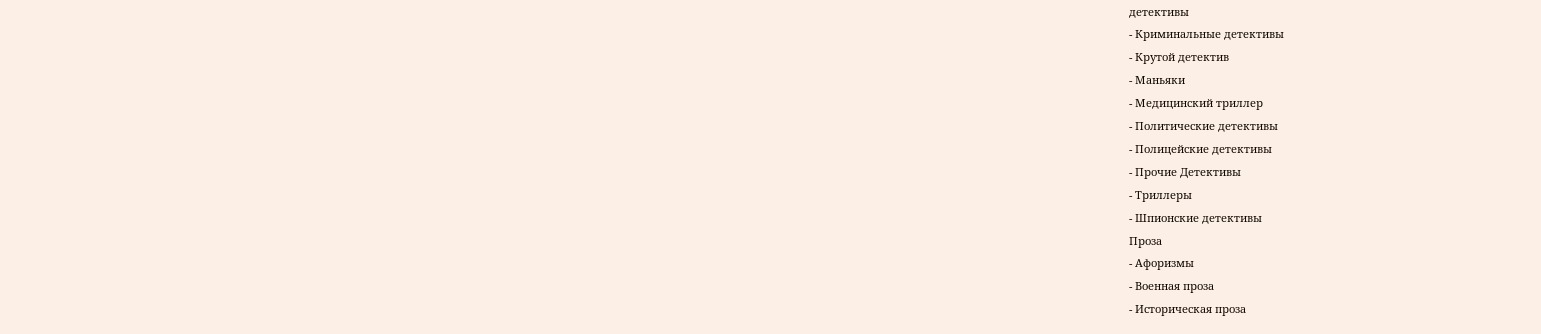детективы
- Криминальные детективы
- Крутой детектив
- Маньяки
- Медицинский триллер
- Политические детективы
- Полицейские детективы
- Прочие Детективы
- Триллеры
- Шпионские детективы
Проза
- Афоризмы
- Военная проза
- Историческая проза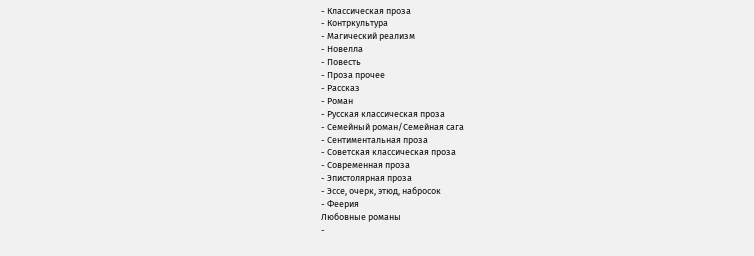- Классическая проза
- Контркультура
- Магический реализм
- Новелла
- Повесть
- Проза прочее
- Рассказ
- Роман
- Русская классическая проза
- Семейный роман/Семейная сага
- Сентиментальная проза
- Советская классическая проза
- Современная проза
- Эпистолярная проза
- Эссе, очерк, этюд, набросок
- Феерия
Любовные романы
-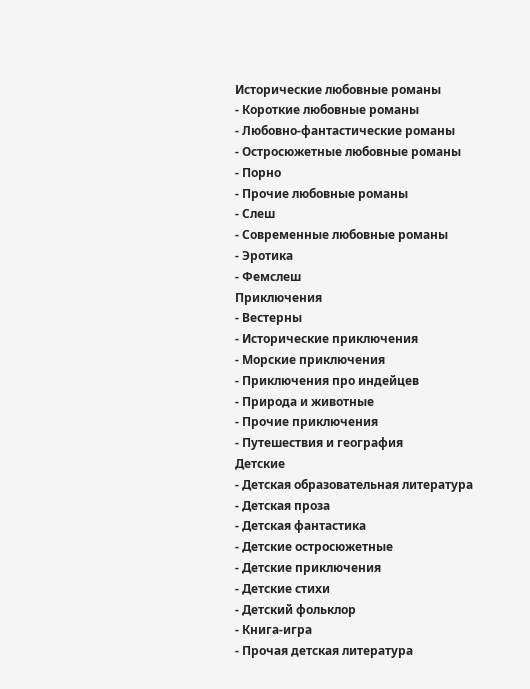Исторические любовные романы
- Короткие любовные романы
- Любовно-фантастические романы
- Остросюжетные любовные романы
- Порно
- Прочие любовные романы
- Слеш
- Современные любовные романы
- Эротика
- Фемслеш
Приключения
- Вестерны
- Исторические приключения
- Морские приключения
- Приключения про индейцев
- Природа и животные
- Прочие приключения
- Путешествия и география
Детские
- Детская образовательная литература
- Детская проза
- Детская фантастика
- Детские остросюжетные
- Детские приключения
- Детские стихи
- Детский фольклор
- Книга-игра
- Прочая детская литература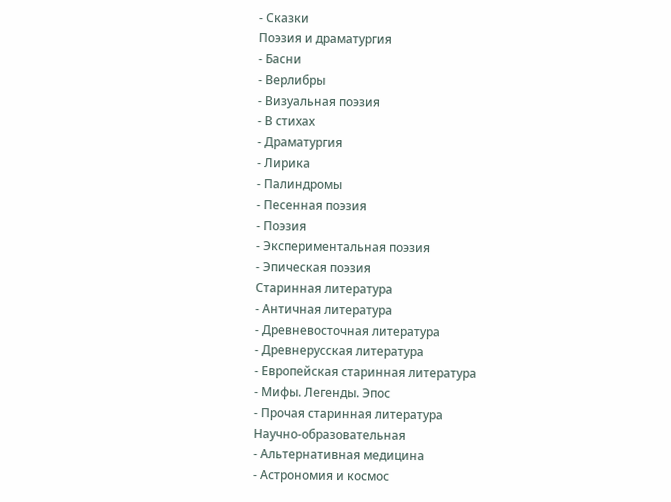- Сказки
Поэзия и драматургия
- Басни
- Верлибры
- Визуальная поэзия
- В стихах
- Драматургия
- Лирика
- Палиндромы
- Песенная поэзия
- Поэзия
- Экспериментальная поэзия
- Эпическая поэзия
Старинная литература
- Античная литература
- Древневосточная литература
- Древнерусская литература
- Европейская старинная литература
- Мифы. Легенды. Эпос
- Прочая старинная литература
Научно-образовательная
- Альтернативная медицина
- Астрономия и космос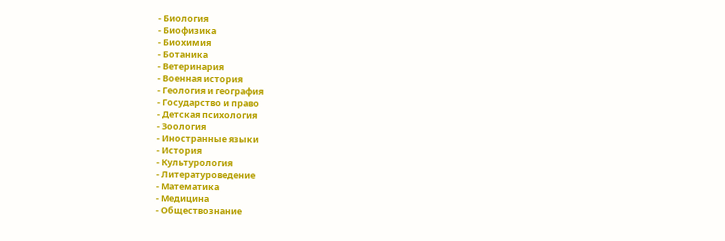- Биология
- Биофизика
- Биохимия
- Ботаника
- Ветеринария
- Военная история
- Геология и география
- Государство и право
- Детская психология
- Зоология
- Иностранные языки
- История
- Культурология
- Литературоведение
- Математика
- Медицина
- Обществознание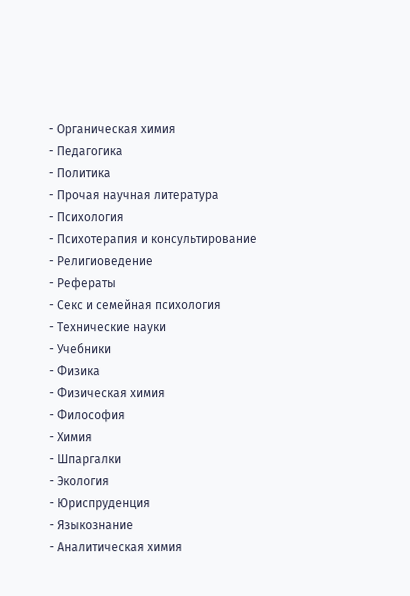- Органическая химия
- Педагогика
- Политика
- Прочая научная литература
- Психология
- Психотерапия и консультирование
- Религиоведение
- Рефераты
- Секс и семейная психология
- Технические науки
- Учебники
- Физика
- Физическая химия
- Философия
- Химия
- Шпаргалки
- Экология
- Юриспруденция
- Языкознание
- Аналитическая химия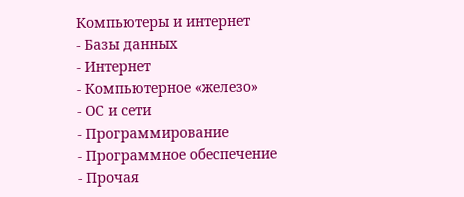Компьютеры и интернет
- Базы данных
- Интернет
- Компьютерное «железо»
- ОС и сети
- Программирование
- Программное обеспечение
- Прочая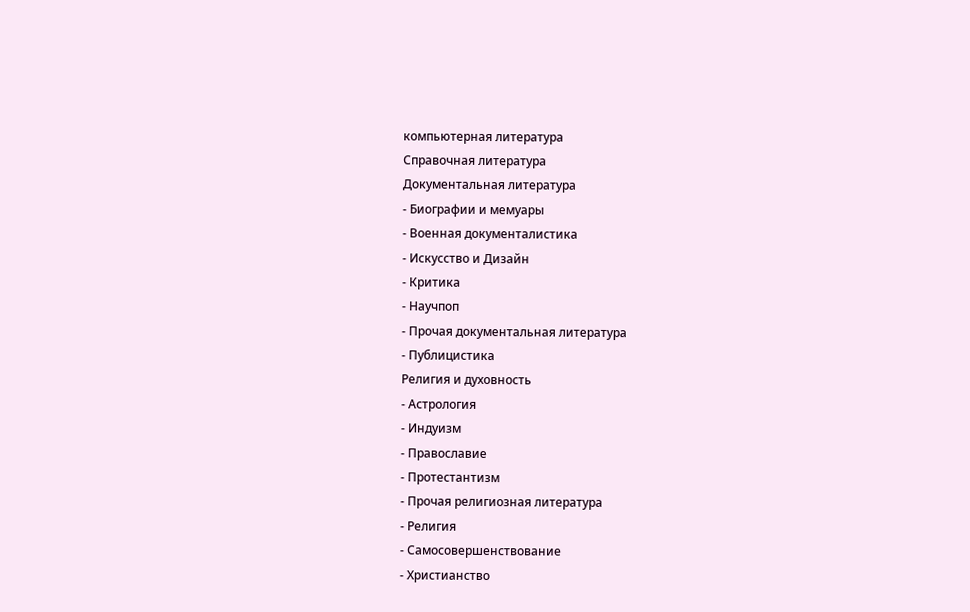компьютерная литература
Справочная литература
Документальная литература
- Биографии и мемуары
- Военная документалистика
- Искусство и Дизайн
- Критика
- Научпоп
- Прочая документальная литература
- Публицистика
Религия и духовность
- Астрология
- Индуизм
- Православие
- Протестантизм
- Прочая религиозная литература
- Религия
- Самосовершенствование
- Христианство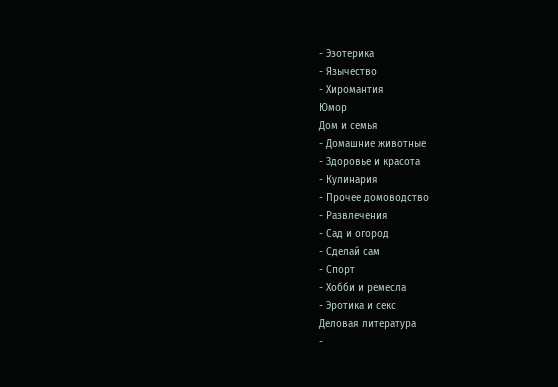- Эзотерика
- Язычество
- Хиромантия
Юмор
Дом и семья
- Домашние животные
- Здоровье и красота
- Кулинария
- Прочее домоводство
- Развлечения
- Сад и огород
- Сделай сам
- Спорт
- Хобби и ремесла
- Эротика и секс
Деловая литература
-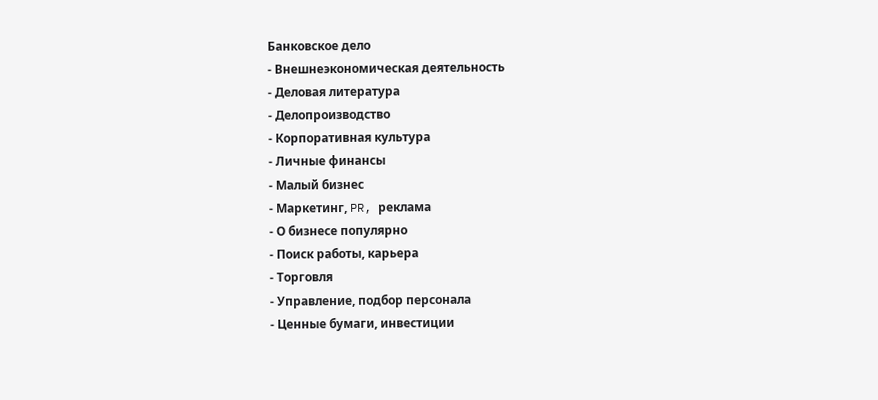Банковское дело
- Внешнеэкономическая деятельность
- Деловая литература
- Делопроизводство
- Корпоративная культура
- Личные финансы
- Малый бизнес
- Маркетинг, PR, реклама
- О бизнесе популярно
- Поиск работы, карьера
- Торговля
- Управление, подбор персонала
- Ценные бумаги, инвестиции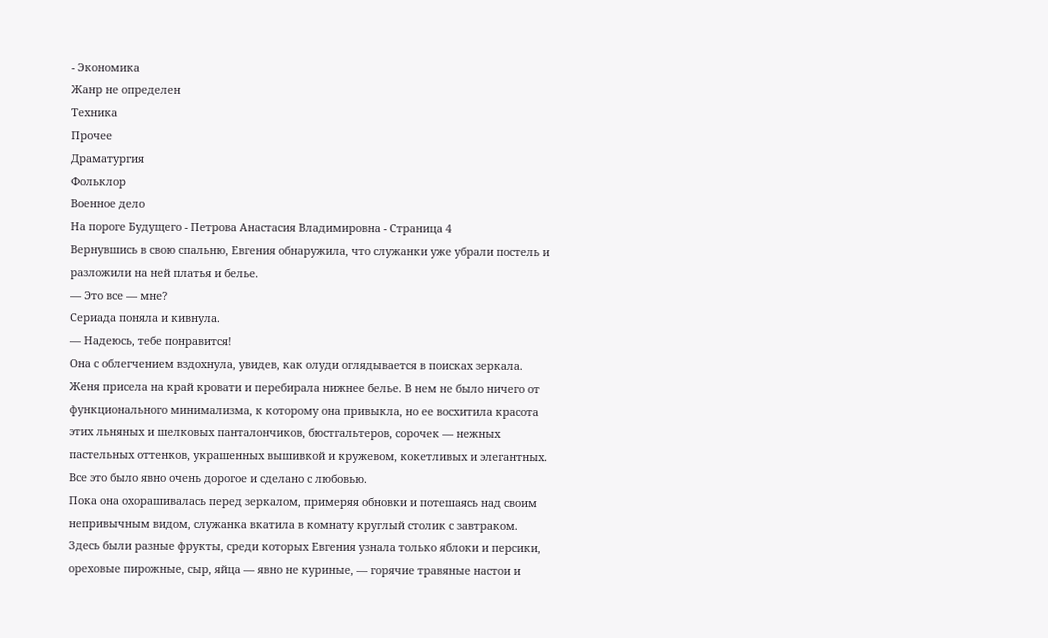- Экономика
Жанр не определен
Техника
Прочее
Драматургия
Фольклор
Военное дело
На пороге Будущего - Петрова Анастасия Владимировна - Страница 4
Вернувшись в свою спальню, Евгения обнаружила, что служанки уже убрали постель и разложили на ней платья и белье.
— Это все — мне?
Сериада поняла и кивнула.
— Надеюсь, тебе понравится!
Она с облегчением вздохнула, увидев, как олуди оглядывается в поисках зеркала.
Женя присела на край кровати и перебирала нижнее белье. В нем не было ничего от функционального минимализма, к которому она привыкла, но ее восхитила красота этих льняных и шелковых панталончиков, бюстгальтеров, сорочек — нежных пастельных оттенков, украшенных вышивкой и кружевом, кокетливых и элегантных. Все это было явно очень дорогое и сделано с любовью.
Пока она охорашивалась перед зеркалом, примеряя обновки и потешаясь над своим непривычным видом, служанка вкатила в комнату круглый столик с завтраком. Здесь были разные фрукты, среди которых Евгения узнала только яблоки и персики, ореховые пирожные, сыр, яйца — явно не куриные, — горячие травяные настои и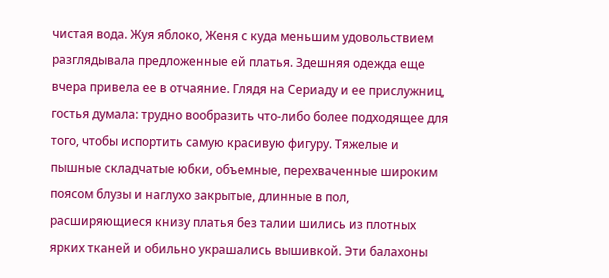чистая вода. Жуя яблоко, Женя с куда меньшим удовольствием разглядывала предложенные ей платья. Здешняя одежда еще вчера привела ее в отчаяние. Глядя на Сериаду и ее прислужниц, гостья думала: трудно вообразить что-либо более подходящее для того, чтобы испортить самую красивую фигуру. Тяжелые и пышные складчатые юбки, объемные, перехваченные широким поясом блузы и наглухо закрытые, длинные в пол, расширяющиеся книзу платья без талии шились из плотных ярких тканей и обильно украшались вышивкой. Эти балахоны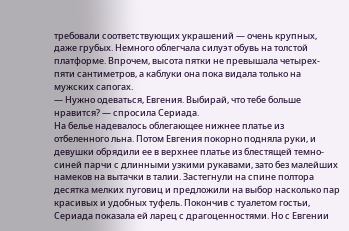требовали соответствующих украшений — очень крупных, даже грубых. Немного облегчала силуэт обувь на толстой платформе. Впрочем, высота пятки не превышала четырех-пяти сантиметров, а каблуки она пока видала только на мужских сапогах.
— Нужно одеваться, Евгения. Выбирай, что тебе больше нравится? — спросила Сериада.
На белье надевалось облегающее нижнее платье из отбеленного льна. Потом Евгения покорно подняла руки, и девушки обрядили ее в верхнее платье из блестящей темно-синей парчи с длинными узкими рукавами, зато без малейших намеков на вытачки в талии. Застегнули на спине полтора десятка мелких пуговиц и предложили на выбор насколько пар красивых и удобных туфель. Покончив с туалетом гостьи, Сериада показала ей ларец с драгоценностями. Но с Евгении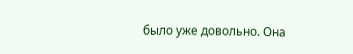было уже довольно. Она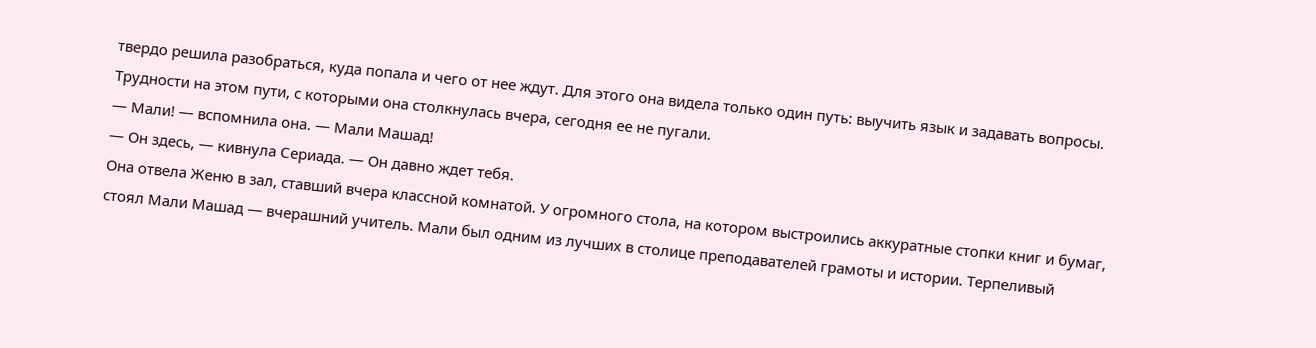твердо решила разобраться, куда попала и чего от нее ждут. Для этого она видела только один путь: выучить язык и задавать вопросы. Трудности на этом пути, с которыми она столкнулась вчера, сегодня ее не пугали.
— Мали! — вспомнила она. — Мали Машад!
— Он здесь, — кивнула Сериада. — Он давно ждет тебя.
Она отвела Женю в зал, ставший вчера классной комнатой. У огромного стола, на котором выстроились аккуратные стопки книг и бумаг, стоял Мали Машад — вчерашний учитель. Мали был одним из лучших в столице преподавателей грамоты и истории. Терпеливый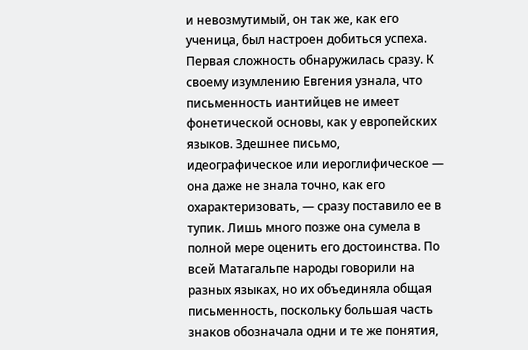и невозмутимый, он так же, как его ученица, был настроен добиться успеха.
Первая сложность обнаружилась сразу. К своему изумлению Евгения узнала, что письменность иантийцев не имеет фонетической основы, как у европейских языков. Здешнее письмо, идеографическое или иероглифическое — она даже не знала точно, как его охарактеризовать, — сразу поставило ее в тупик. Лишь много позже она сумела в полной мере оценить его достоинства. По всей Матагальпе народы говорили на разных языках, но их объединяла общая письменность, поскольку большая часть знаков обозначала одни и те же понятия,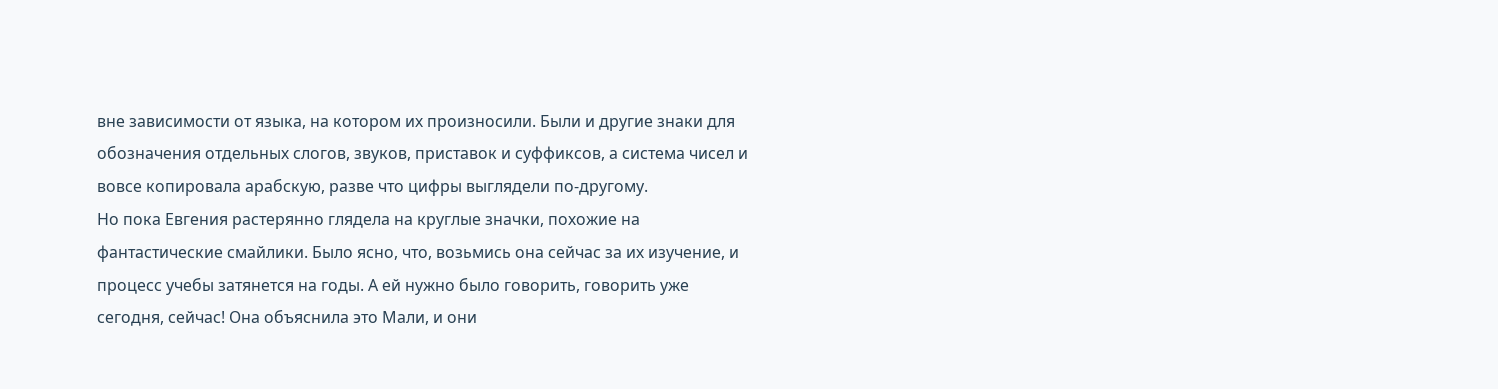вне зависимости от языка, на котором их произносили. Были и другие знаки для обозначения отдельных слогов, звуков, приставок и суффиксов, а система чисел и вовсе копировала арабскую, разве что цифры выглядели по-другому.
Но пока Евгения растерянно глядела на круглые значки, похожие на фантастические смайлики. Было ясно, что, возьмись она сейчас за их изучение, и процесс учебы затянется на годы. А ей нужно было говорить, говорить уже сегодня, сейчас! Она объяснила это Мали, и они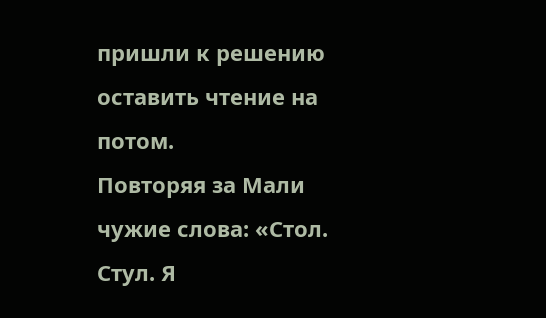пришли к решению оставить чтение на потом.
Повторяя за Мали чужие слова: «Стол. Стул. Я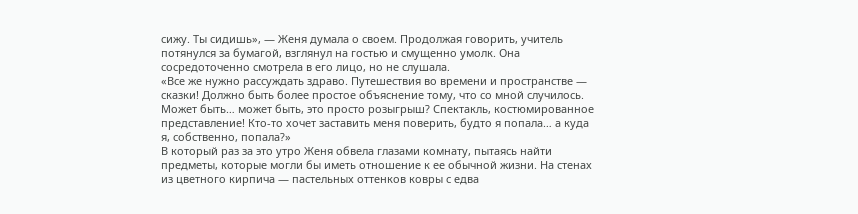сижу. Ты сидишь», — Женя думала о своем. Продолжая говорить, учитель потянулся за бумагой, взглянул на гостью и смущенно умолк. Она сосредоточенно смотрела в его лицо, но не слушала.
«Все же нужно рассуждать здраво. Путешествия во времени и пространстве — сказки! Должно быть более простое объяснение тому, что со мной случилось. Может быть… может быть, это просто розыгрыш? Спектакль, костюмированное представление! Кто-то хочет заставить меня поверить, будто я попала… а куда я, собственно, попала?»
В который раз за это утро Женя обвела глазами комнату, пытаясь найти предметы, которые могли бы иметь отношение к ее обычной жизни. На стенах из цветного кирпича — пастельных оттенков ковры с едва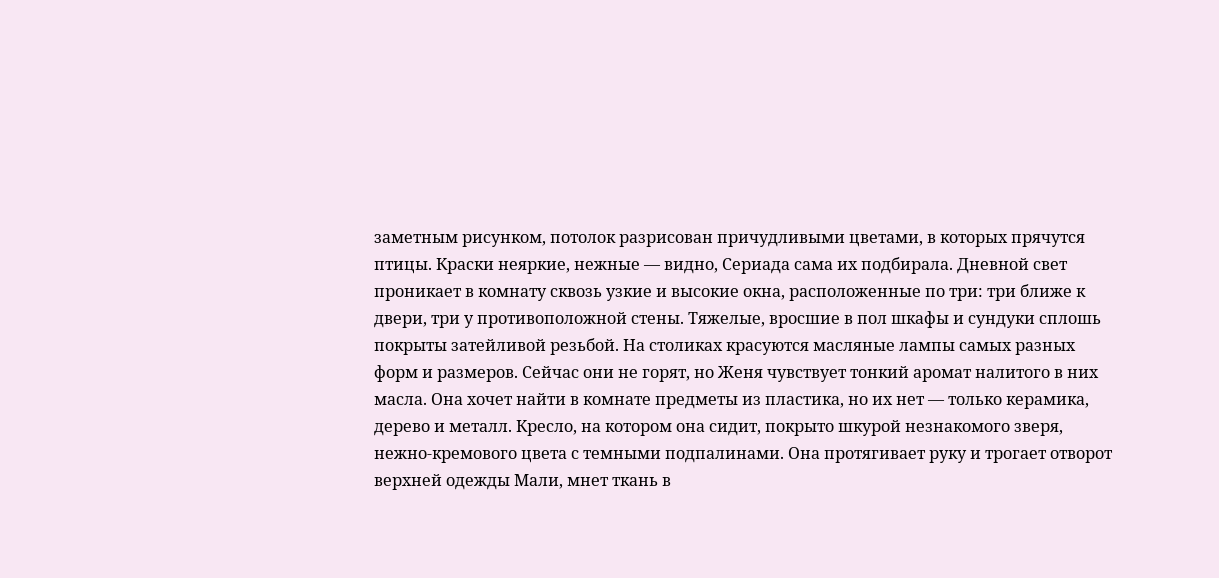заметным рисунком, потолок разрисован причудливыми цветами, в которых прячутся птицы. Краски неяркие, нежные — видно, Сериада сама их подбирала. Дневной свет проникает в комнату сквозь узкие и высокие окна, расположенные по три: три ближе к двери, три у противоположной стены. Тяжелые, вросшие в пол шкафы и сундуки сплошь покрыты затейливой резьбой. На столиках красуются масляные лампы самых разных форм и размеров. Сейчас они не горят, но Женя чувствует тонкий аромат налитого в них масла. Она хочет найти в комнате предметы из пластика, но их нет — только керамика, дерево и металл. Кресло, на котором она сидит, покрыто шкурой незнакомого зверя, нежно-кремового цвета с темными подпалинами. Она протягивает руку и трогает отворот верхней одежды Мали, мнет ткань в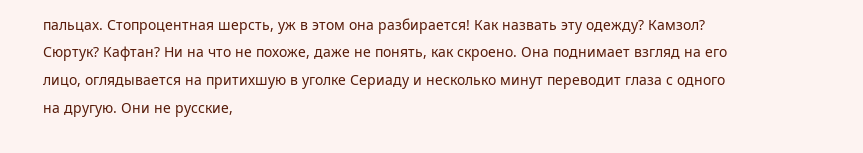пальцах. Стопроцентная шерсть, уж в этом она разбирается! Как назвать эту одежду? Камзол? Сюртук? Кафтан? Ни на что не похоже, даже не понять, как скроено. Она поднимает взгляд на его лицо, оглядывается на притихшую в уголке Сериаду и несколько минут переводит глаза с одного на другую. Они не русские,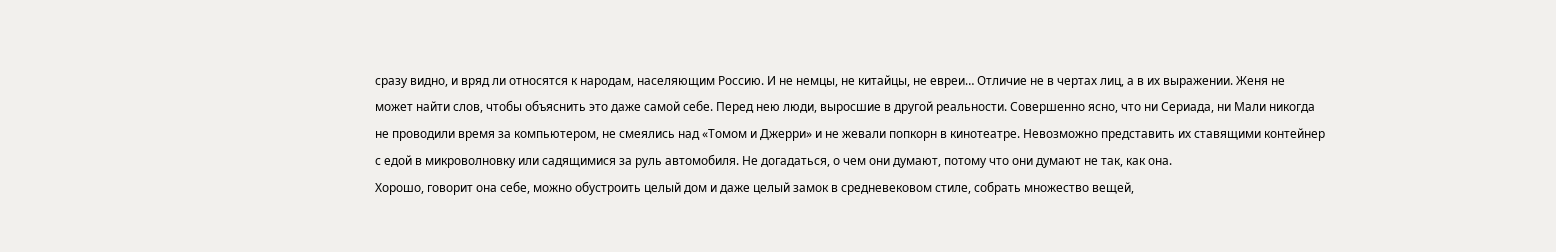сразу видно, и вряд ли относятся к народам, населяющим Россию. И не немцы, не китайцы, не евреи… Отличие не в чертах лиц, а в их выражении. Женя не может найти слов, чтобы объяснить это даже самой себе. Перед нею люди, выросшие в другой реальности. Совершенно ясно, что ни Сериада, ни Мали никогда не проводили время за компьютером, не смеялись над «Томом и Джерри» и не жевали попкорн в кинотеатре. Невозможно представить их ставящими контейнер с едой в микроволновку или садящимися за руль автомобиля. Не догадаться, о чем они думают, потому что они думают не так, как она.
Хорошо, говорит она себе, можно обустроить целый дом и даже целый замок в средневековом стиле, собрать множество вещей,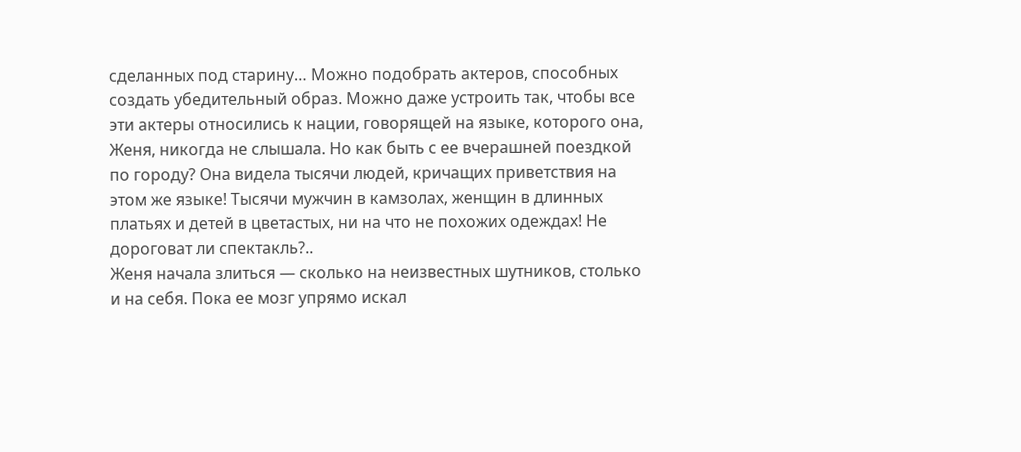сделанных под старину… Можно подобрать актеров, способных создать убедительный образ. Можно даже устроить так, чтобы все эти актеры относились к нации, говорящей на языке, которого она, Женя, никогда не слышала. Но как быть с ее вчерашней поездкой по городу? Она видела тысячи людей, кричащих приветствия на этом же языке! Тысячи мужчин в камзолах, женщин в длинных платьях и детей в цветастых, ни на что не похожих одеждах! Не дороговат ли спектакль?..
Женя начала злиться — сколько на неизвестных шутников, столько и на себя. Пока ее мозг упрямо искал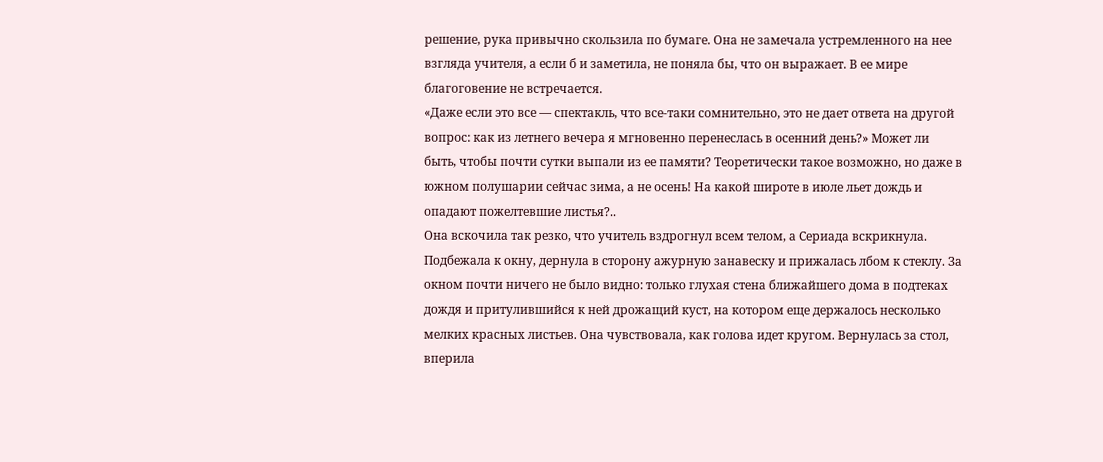решение, рука привычно скользила по бумаге. Она не замечала устремленного на нее взгляда учителя, а если б и заметила, не поняла бы, что он выражает. В ее мире благоговение не встречается.
«Даже если это все — спектакль, что все-таки сомнительно, это не дает ответа на другой вопрос: как из летнего вечера я мгновенно перенеслась в осенний день?» Может ли быть, чтобы почти сутки выпали из ее памяти? Теоретически такое возможно, но даже в южном полушарии сейчас зима, а не осень! На какой широте в июле льет дождь и опадают пожелтевшие листья?..
Она вскочила так резко, что учитель вздрогнул всем телом, а Сериада вскрикнула. Подбежала к окну, дернула в сторону ажурную занавеску и прижалась лбом к стеклу. За окном почти ничего не было видно: только глухая стена ближайшего дома в подтеках дождя и притулившийся к ней дрожащий куст, на котором еще держалось несколько мелких красных листьев. Она чувствовала, как голова идет кругом. Вернулась за стол, вперила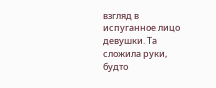взгляд в испуганное лицо девушки. Та сложила руки, будто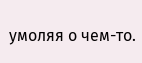умоляя о чем-то.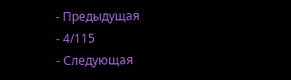- Предыдущая
- 4/115
- Следующая